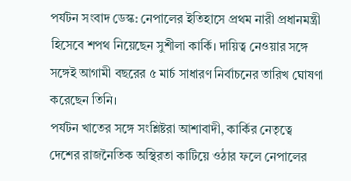পর্যটন সংবাদ ডেস্ক: নেপালের ইতিহাসে প্রথম নারী প্রধানমন্ত্রী হিসেবে শপথ নিয়েছেন সুশীলা কার্কি। দায়িত্ব নেওয়ার সঙ্গে সঙ্গেই আগামী বছরের ৫ মার্চ সাধারণ নির্বাচনের তারিখ ঘোষণা করেছেন তিনি।
পর্যটন খাতের সঙ্গে সংশ্লিষ্টরা আশাবাদী, কার্কির নেতৃত্বে দেশের রাজনৈতিক অস্থিরতা কাটিয়ে ওঠার ফলে নেপালের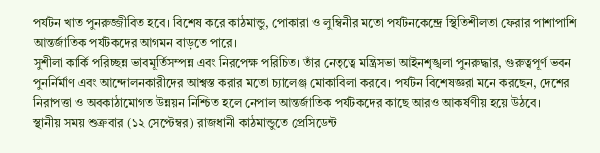পর্যটন খাত পুনরুজ্জীবিত হবে। বিশেষ করে কাঠমান্ডু, পোকারা ও লুম্বিনীর মতো পর্যটনকেন্দ্রে স্থিতিশীলতা ফেরার পাশাপাশি আন্তর্জাতিক পর্যটকদের আগমন বাড়তে পারে।
সুশীলা কার্কি পরিচ্ছন্ন ভাবমূর্তিসম্পন্ন এবং নিরপেক্ষ পরিচিত। তাঁর নেতৃত্বে মন্ত্রিসভা আইনশৃঙ্খলা পুনরুদ্ধার, গুরুত্বপূর্ণ ভবন পুনর্নির্মাণ এবং আন্দোলনকারীদের আশ্বস্ত করার মতো চ্যালেঞ্জ মোকাবিলা করবে। পর্যটন বিশেষজ্ঞরা মনে করছেন, দেশের নিরাপত্তা ও অবকাঠামোগত উন্নয়ন নিশ্চিত হলে নেপাল আন্তর্জাতিক পর্যটকদের কাছে আরও আকর্ষণীয় হয়ে উঠবে।
স্থানীয় সময় শুক্রবার (১২ সেপ্টেম্বর) রাজধানী কাঠমান্ডুতে প্রেসিডেন্ট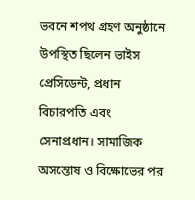ভবনে শপথ গ্রহণ অনুষ্ঠানে উপস্থিত ছিলেন ভাইস প্রেসিডেন্ট, প্রধান বিচারপতি এবং সেনাপ্রধান। সামাজিক অসন্তোষ ও বিক্ষোভের পর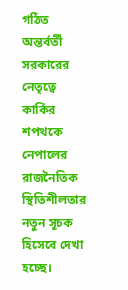গঠিত অন্তর্বর্তী সরকারের নেতৃত্বে কার্কির শপথকে নেপালের রাজনৈতিক স্থিতিশীলতার নতুন সূচক হিসেবে দেখা হচ্ছে।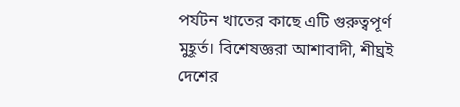পর্যটন খাতের কাছে এটি গুরুত্বপূর্ণ মুহূর্ত। বিশেষজ্ঞরা আশাবাদী, শীঘ্রই দেশের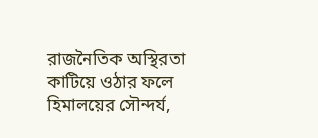রাজনৈতিক অস্থিরতা কাটিয়ে ওঠার ফলে হিমালয়ের সৌন্দর্য,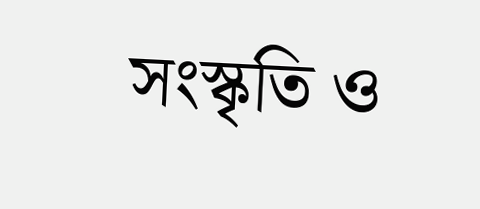সংস্কৃতি ও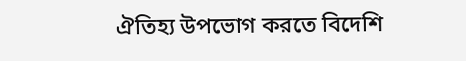ঐতিহ্য উপভোগ করতে বিদেশি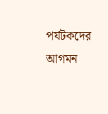পর্যটকদের আগমন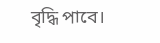বৃদ্ধি পাবে।